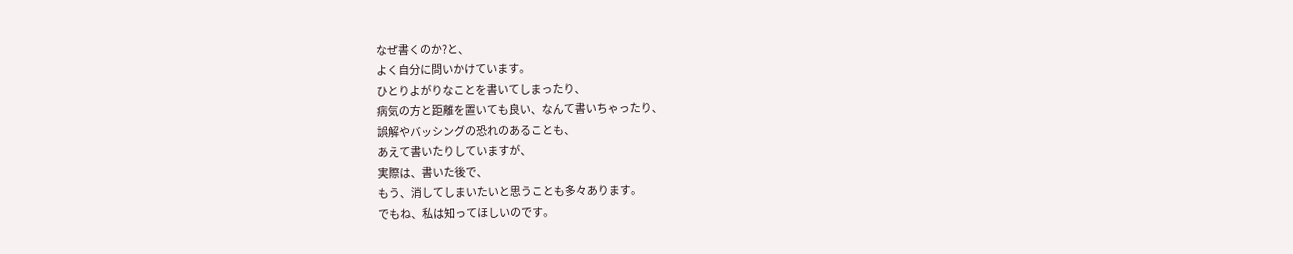なぜ書くのか?と、
よく自分に問いかけています。
ひとりよがりなことを書いてしまったり、
病気の方と距離を置いても良い、なんて書いちゃったり、
誤解やバッシングの恐れのあることも、
あえて書いたりしていますが、
実際は、書いた後で、
もう、消してしまいたいと思うことも多々あります。
でもね、私は知ってほしいのです。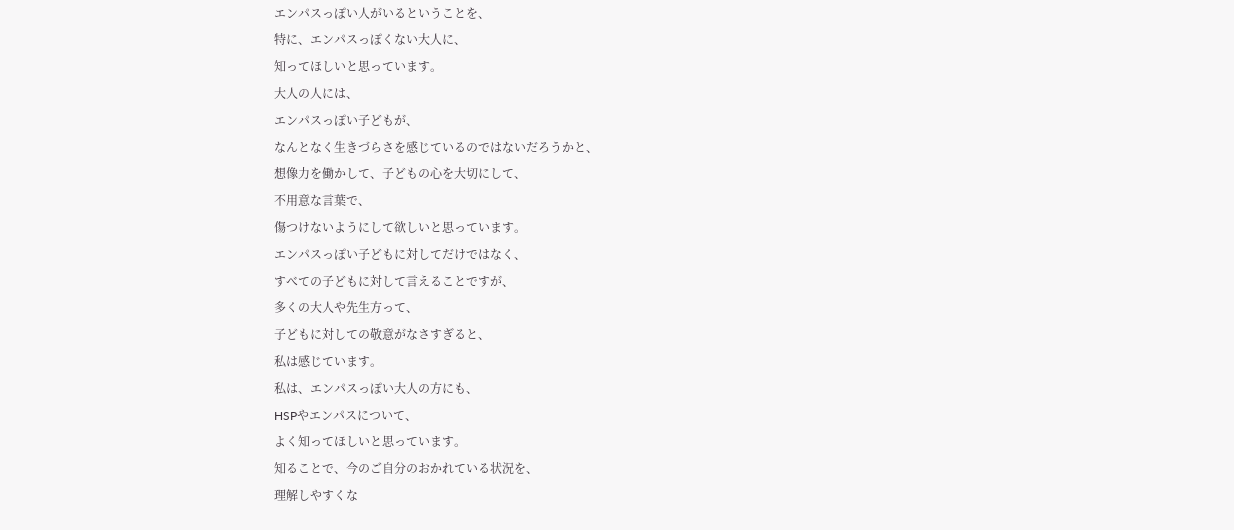エンパスっぽい人がいるということを、
特に、エンパスっぽくない大人に、
知ってほしいと思っています。
大人の人には、
エンパスっぽい子どもが、
なんとなく生きづらさを感じているのではないだろうかと、
想像力を働かして、子どもの心を大切にして、
不用意な言葉で、
傷つけないようにして欲しいと思っています。
エンパスっぽい子どもに対してだけではなく、
すべての子どもに対して言えることですが、
多くの大人や先生方って、
子どもに対しての敬意がなさすぎると、
私は感じています。
私は、エンパスっぽい大人の方にも、
HSPやエンパスについて、
よく知ってほしいと思っています。
知ることで、今のご自分のおかれている状況を、
理解しやすくな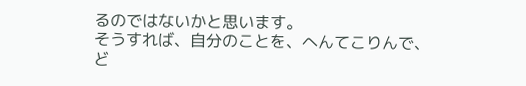るのではないかと思います。
そうすれば、自分のことを、へんてこりんで、
ど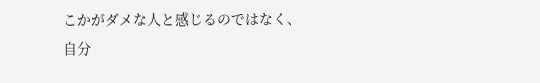こかがダメな人と感じるのではなく、
自分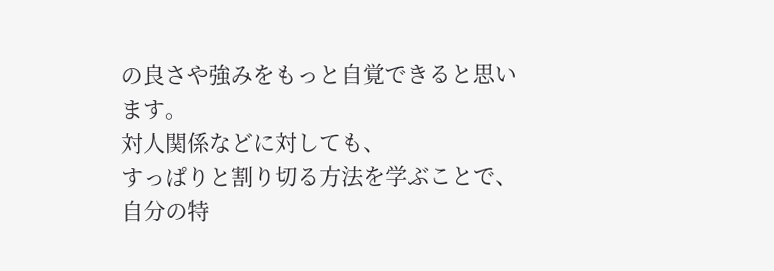の良さや強みをもっと自覚できると思います。
対人関係などに対しても、
すっぱりと割り切る方法を学ぶことで、
自分の特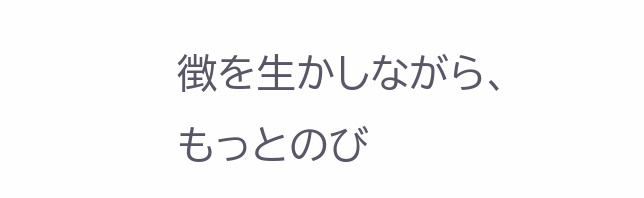徴を生かしながら、
もっとのび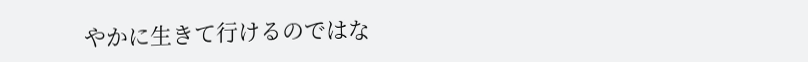やかに生きて行けるのではな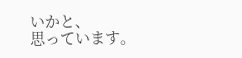いかと、
思っています。